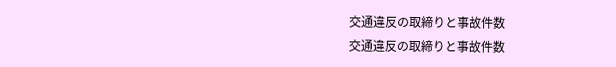交通違反の取締りと事故件数
交通違反の取締りと事故件数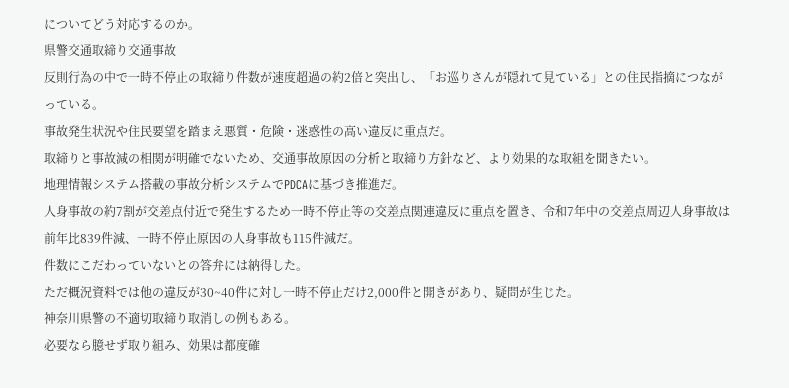についてどう対応するのか。
県警交通取締り交通事故
反則行為の中で一時不停止の取締り件数が速度超過の約2倍と突出し、「お巡りさんが隠れて見ている」との住民指摘につながっている。
事故発生状況や住民要望を踏まえ悪質・危険・迷惑性の高い違反に重点だ。
取締りと事故減の相関が明確でないため、交通事故原因の分析と取締り方針など、より効果的な取組を聞きたい。
地理情報システム搭載の事故分析システムでPDCAに基づき推進だ。
人身事故の約7割が交差点付近で発生するため一時不停止等の交差点関連違反に重点を置き、令和7年中の交差点周辺人身事故は前年比839件減、一時不停止原因の人身事故も115件減だ。
件数にこだわっていないとの答弁には納得した。
ただ概況資料では他の違反が30~40件に対し一時不停止だけ2,000件と開きがあり、疑問が生じた。
神奈川県警の不適切取締り取消しの例もある。
必要なら臆せず取り組み、効果は都度確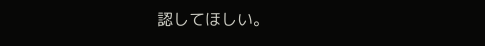認してほしい。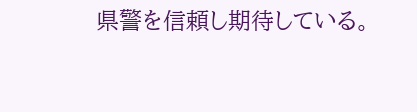県警を信頼し期待している。